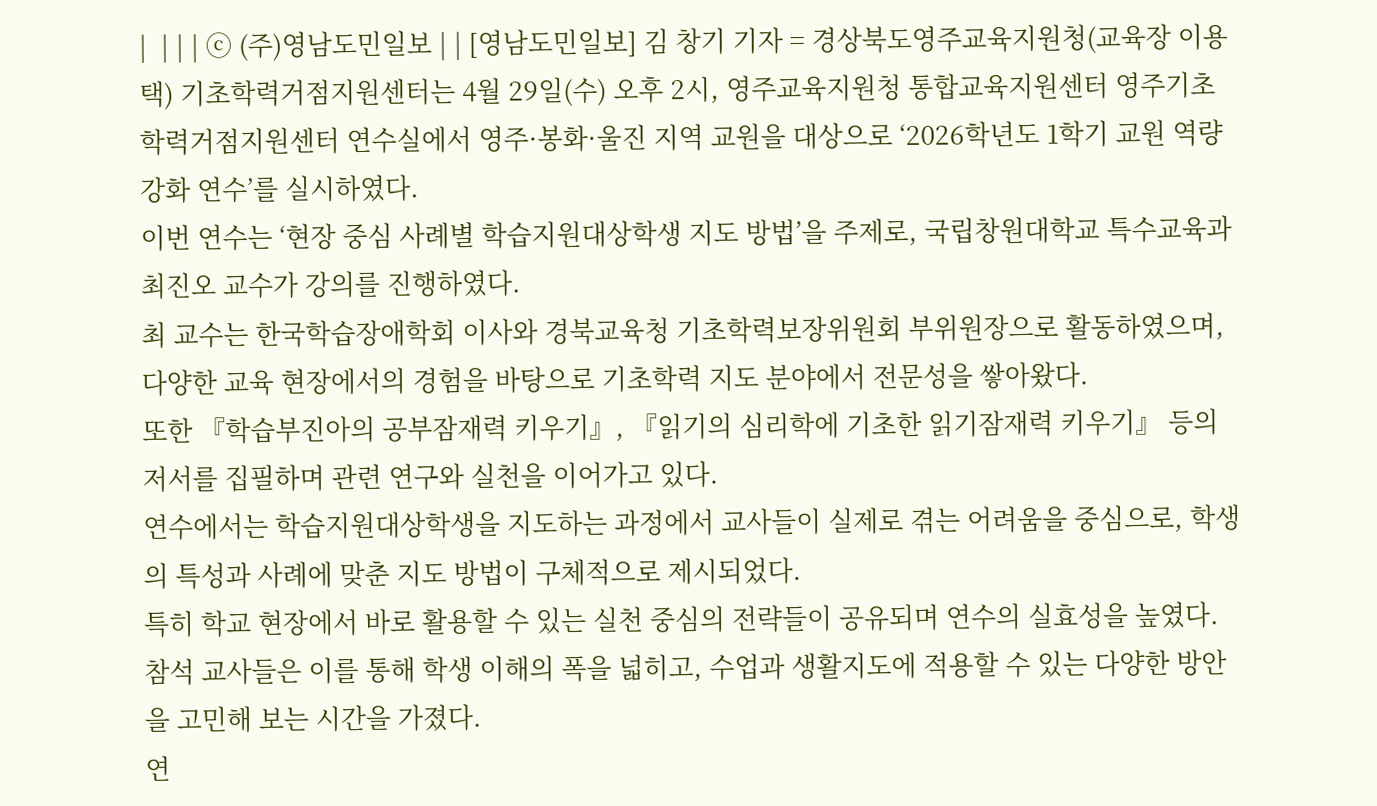|  | | | ⓒ (주)영남도민일보 | | [영남도민일보] 김 창기 기자 = 경상북도영주교육지원청(교육장 이용택) 기초학력거점지원센터는 4월 29일(수) 오후 2시, 영주교육지원청 통합교육지원센터 영주기초학력거점지원센터 연수실에서 영주·봉화·울진 지역 교원을 대상으로 ‘2026학년도 1학기 교원 역량 강화 연수’를 실시하였다.
이번 연수는 ‘현장 중심 사례별 학습지원대상학생 지도 방법’을 주제로, 국립창원대학교 특수교육과 최진오 교수가 강의를 진행하였다.
최 교수는 한국학습장애학회 이사와 경북교육청 기초학력보장위원회 부위원장으로 활동하였으며,다양한 교육 현장에서의 경험을 바탕으로 기초학력 지도 분야에서 전문성을 쌓아왔다.
또한 『학습부진아의 공부잠재력 키우기』, 『읽기의 심리학에 기초한 읽기잠재력 키우기』 등의 저서를 집필하며 관련 연구와 실천을 이어가고 있다.
연수에서는 학습지원대상학생을 지도하는 과정에서 교사들이 실제로 겪는 어려움을 중심으로, 학생의 특성과 사례에 맞춘 지도 방법이 구체적으로 제시되었다.
특히 학교 현장에서 바로 활용할 수 있는 실천 중심의 전략들이 공유되며 연수의 실효성을 높였다. 참석 교사들은 이를 통해 학생 이해의 폭을 넓히고, 수업과 생활지도에 적용할 수 있는 다양한 방안을 고민해 보는 시간을 가졌다.
연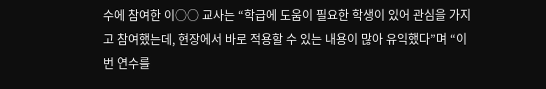수에 참여한 이○○ 교사는 “학급에 도움이 필요한 학생이 있어 관심을 가지고 참여했는데, 현장에서 바로 적용할 수 있는 내용이 많아 유익했다”며 “이번 연수를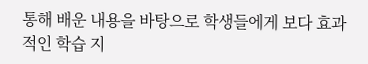통해 배운 내용을 바탕으로 학생들에게 보다 효과적인 학습 지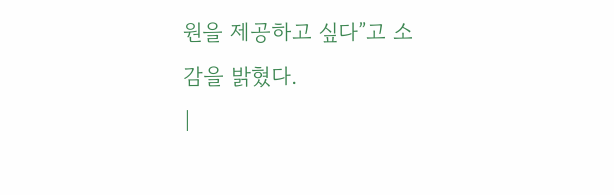원을 제공하고 싶다”고 소감을 밝혔다.
|